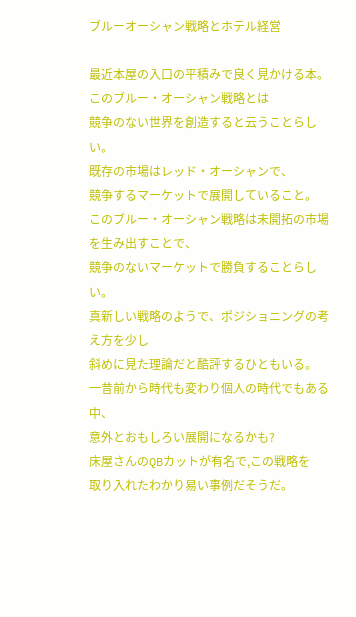ブルーオーシャン戦略とホテル経営

最近本屋の入口の平積みで良く見かける本。
このブルー・オーシャン戦略とは
競争のない世界を創造すると云うことらしい。
既存の市場はレッド・オーシャンで、
競争するマーケットで展開していること。
このブルー・オーシャン戦略は未開拓の市場を生み出すことで、
競争のないマーケットで勝負することらしい。
真新しい戦略のようで、ポジショニングの考え方を少し
斜めに見た理論だと酷評するひともいる。
一昔前から時代も変わり個人の時代でもある中、
意外とおもしろい展開になるかも?
床屋さんのQBカットが有名で,この戦略を
取り入れたわかり易い事例だそうだ。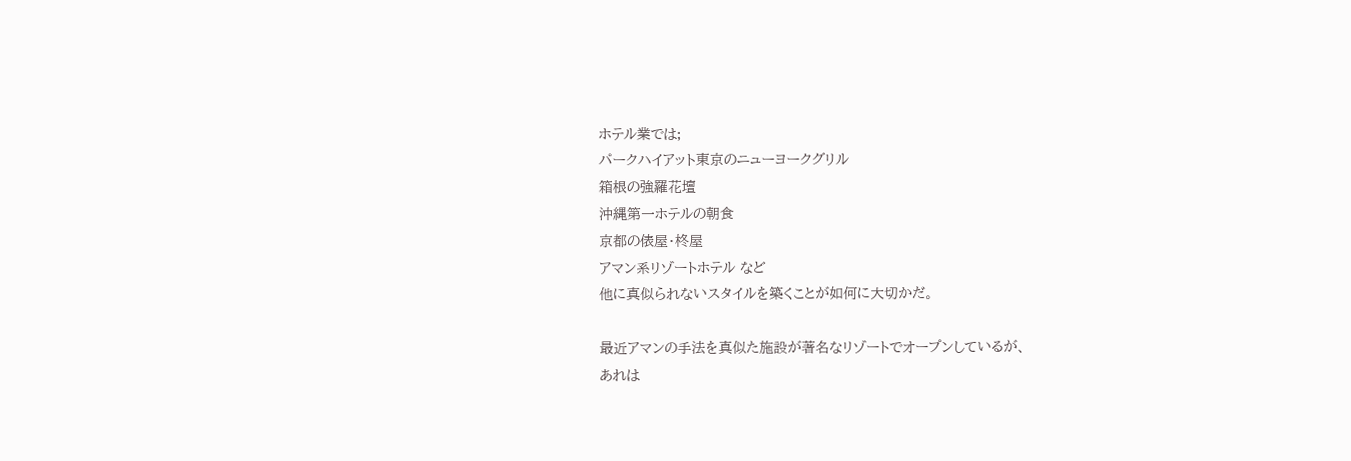ホテル業では;
パークハイアット東京のニューヨークグリル
箱根の強羅花壇
沖縄第一ホテルの朝食
京都の俵屋・柊屋
アマン系リゾートホテル など
他に真似られないスタイルを築くことが如何に大切かだ。

最近アマンの手法を真似た施設が著名なリゾートでオープンしているが、
あれは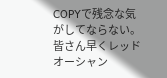COPYで残念な気がしてならない。
皆さん早くレッドオーシャン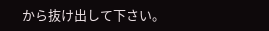から抜け出して下さい。